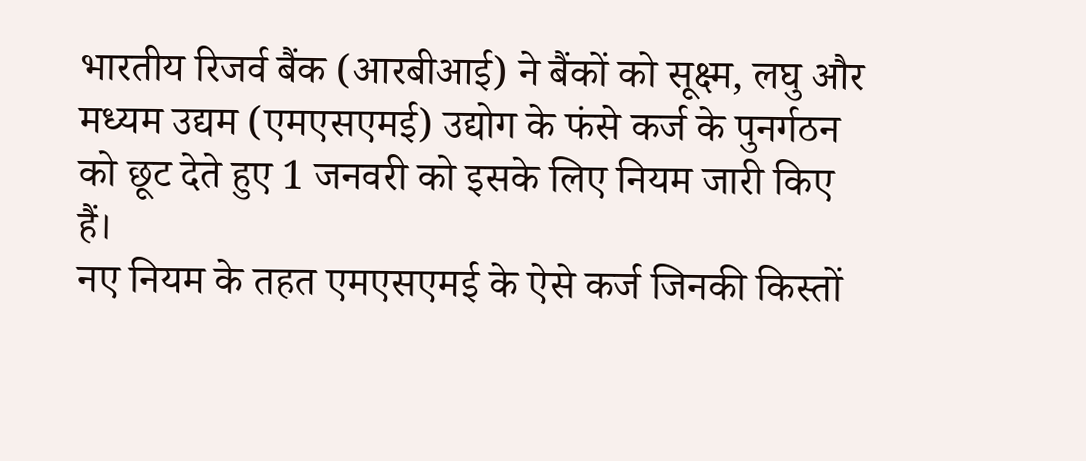भारतीय रिजर्व बैंक (आरबीआई) ने बैंकों को सूक्ष्म, लघु और मध्यम उद्यम (एमएसएमई) उद्योग के फंसे कर्ज के पुनर्गठन को छूट देते हुए 1 जनवरी को इसके लिए नियम जारी किए हैं।
नए नियम के तहत एमएसएमई के ऐसे कर्ज जिनकी किस्तों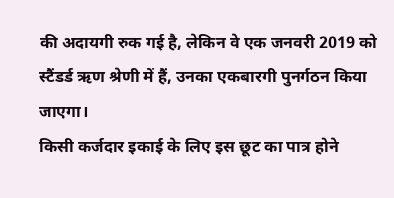की अदायगी रुक गई है, लेकिन वे एक जनवरी 2019 को स्टैंडर्ड ऋण श्रेणी में हैं, उनका एकबारगी पुनर्गठन किया जाएगा।
किसी कर्जदार इकाई के लिए इस छूट का पात्र होने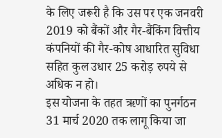के लिए जरूरी है कि उस पर एक जनवरी 2019 को बैंकों और गैर-बैंकिंग वित्तीय कंपनियों की गैर-कोष आधारित सुविधा सहित कुल उधार 25 करोड़ रुपये से अधिक न हो।
इस योजना के तहत ऋणों का पुनर्गठन 31 मार्च 2020 तक लागू किया जा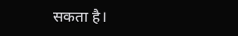सकता है।